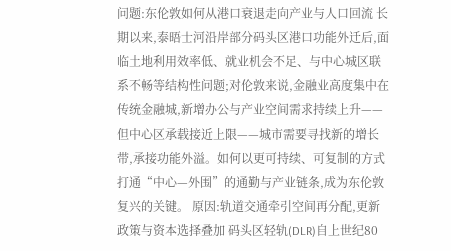问题:东伦敦如何从港口衰退走向产业与人口回流 长期以来,泰晤士河沿岸部分码头区港口功能外迁后,面临土地利用效率低、就业机会不足、与中心城区联系不畅等结构性问题;对伦敦来说,金融业高度集中在传统金融城,新增办公与产业空间需求持续上升——但中心区承载接近上限——城市需要寻找新的增长带,承接功能外溢。如何以更可持续、可复制的方式打通“中心—外围”的通勤与产业链条,成为东伦敦复兴的关键。 原因:轨道交通牵引空间再分配,更新政策与资本选择叠加 码头区轻轨(DLR)自上世纪80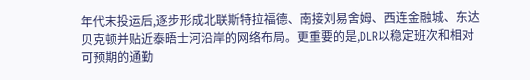年代末投运后,逐步形成北联斯特拉福德、南接刘易舍姆、西连金融城、东达贝克顿并贴近泰晤士河沿岸的网络布局。更重要的是,DLR以稳定班次和相对可预期的通勤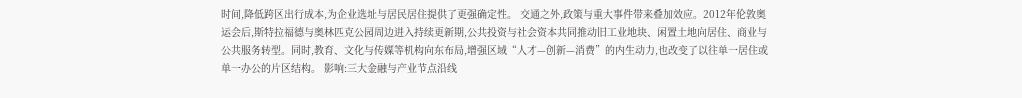时间,降低跨区出行成本,为企业选址与居民居住提供了更强确定性。 交通之外,政策与重大事件带来叠加效应。2012年伦敦奥运会后,斯特拉福德与奥林匹克公园周边进入持续更新期,公共投资与社会资本共同推动旧工业地块、闲置土地向居住、商业与公共服务转型。同时,教育、文化与传媒等机构向东布局,增强区域“人才—创新—消费”的内生动力,也改变了以往单一居住或单一办公的片区结构。 影响:三大金融与产业节点沿线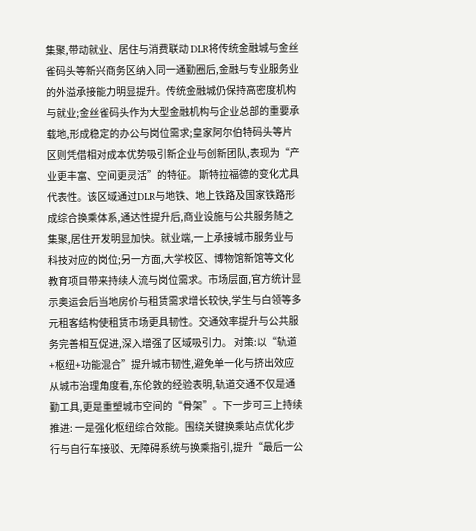集聚,带动就业、居住与消费联动 DLR将传统金融城与金丝雀码头等新兴商务区纳入同一通勤圈后,金融与专业服务业的外溢承接能力明显提升。传统金融城仍保持高密度机构与就业;金丝雀码头作为大型金融机构与企业总部的重要承载地,形成稳定的办公与岗位需求;皇家阿尔伯特码头等片区则凭借相对成本优势吸引新企业与创新团队,表现为“产业更丰富、空间更灵活”的特征。 斯特拉福德的变化尤具代表性。该区域通过DLR与地铁、地上铁路及国家铁路形成综合换乘体系,通达性提升后,商业设施与公共服务随之集聚,居住开发明显加快。就业端,一上承接城市服务业与科技对应的岗位;另一方面,大学校区、博物馆新馆等文化教育项目带来持续人流与岗位需求。市场层面,官方统计显示奥运会后当地房价与租赁需求增长较快,学生与白领等多元租客结构使租赁市场更具韧性。交通效率提升与公共服务完善相互促进,深入增强了区域吸引力。 对策:以“轨道+枢纽+功能混合”提升城市韧性,避免单一化与挤出效应 从城市治理角度看,东伦敦的经验表明,轨道交通不仅是通勤工具,更是重塑城市空间的“骨架”。下一步可三上持续推进: 一是强化枢纽综合效能。围绕关键换乘站点优化步行与自行车接驳、无障碍系统与换乘指引,提升“最后一公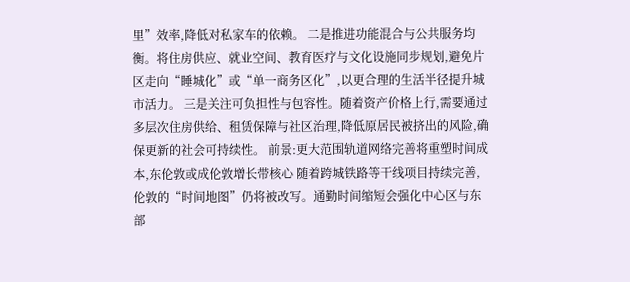里”效率,降低对私家车的依赖。 二是推进功能混合与公共服务均衡。将住房供应、就业空间、教育医疗与文化设施同步规划,避免片区走向“睡城化”或“单一商务区化”,以更合理的生活半径提升城市活力。 三是关注可负担性与包容性。随着资产价格上行,需要通过多层次住房供给、租赁保障与社区治理,降低原居民被挤出的风险,确保更新的社会可持续性。 前景:更大范围轨道网络完善将重塑时间成本,东伦敦或成伦敦增长带核心 随着跨城铁路等干线项目持续完善,伦敦的“时间地图”仍将被改写。通勤时间缩短会强化中心区与东部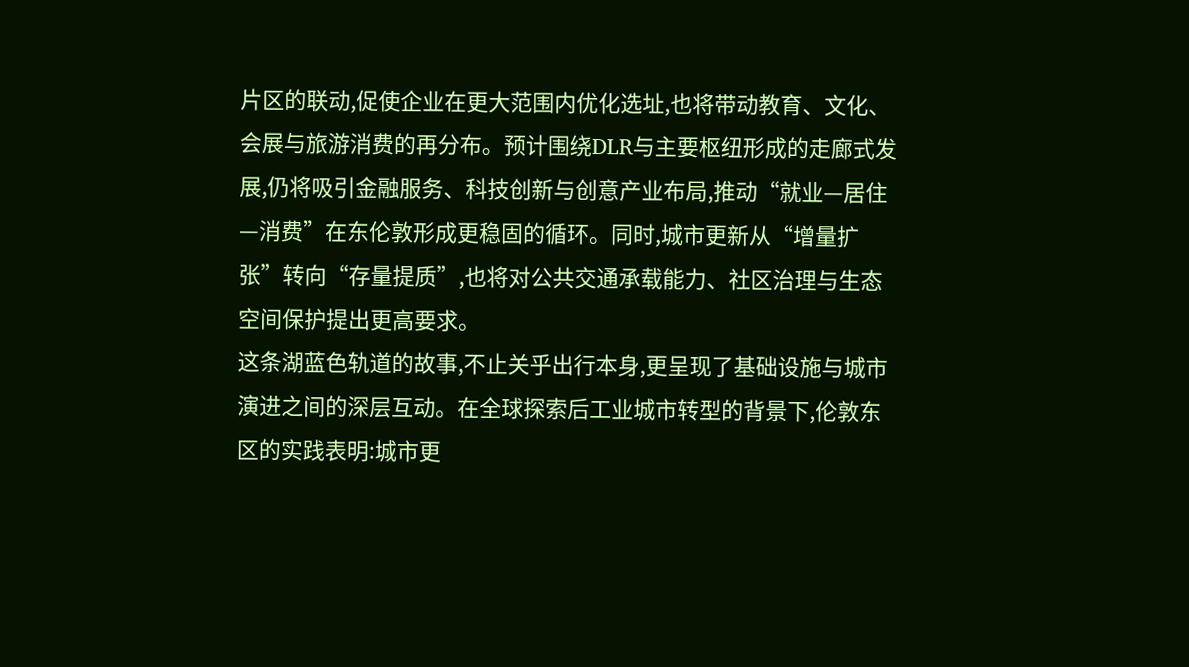片区的联动,促使企业在更大范围内优化选址,也将带动教育、文化、会展与旅游消费的再分布。预计围绕DLR与主要枢纽形成的走廊式发展,仍将吸引金融服务、科技创新与创意产业布局,推动“就业—居住—消费”在东伦敦形成更稳固的循环。同时,城市更新从“增量扩张”转向“存量提质”,也将对公共交通承载能力、社区治理与生态空间保护提出更高要求。
这条湖蓝色轨道的故事,不止关乎出行本身,更呈现了基础设施与城市演进之间的深层互动。在全球探索后工业城市转型的背景下,伦敦东区的实践表明:城市更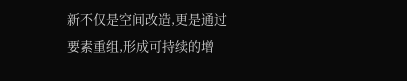新不仅是空间改造,更是通过要素重组,形成可持续的增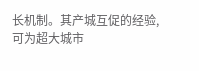长机制。其产城互促的经验,可为超大城市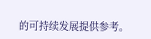的可持续发展提供参考。